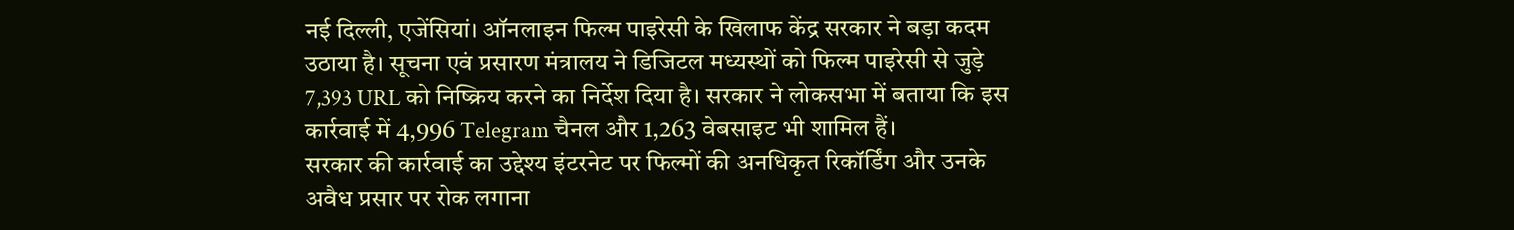नई दिल्ली, एजेंसियां। ऑनलाइन फिल्म पाइरेसी के खिलाफ केंद्र सरकार ने बड़ा कदम उठाया है। सूचना एवं प्रसारण मंत्रालय ने डिजिटल मध्यस्थों को फिल्म पाइरेसी से जुड़े 7,393 URL को निष्क्रिय करने का निर्देश दिया है। सरकार ने लोकसभा में बताया कि इस कार्रवाई में 4,996 Telegram चैनल और 1,263 वेबसाइट भी शामिल हैं।
सरकार की कार्रवाई का उद्देश्य इंटरनेट पर फिल्मों की अनधिकृत रिकॉर्डिंग और उनके अवैध प्रसार पर रोक लगाना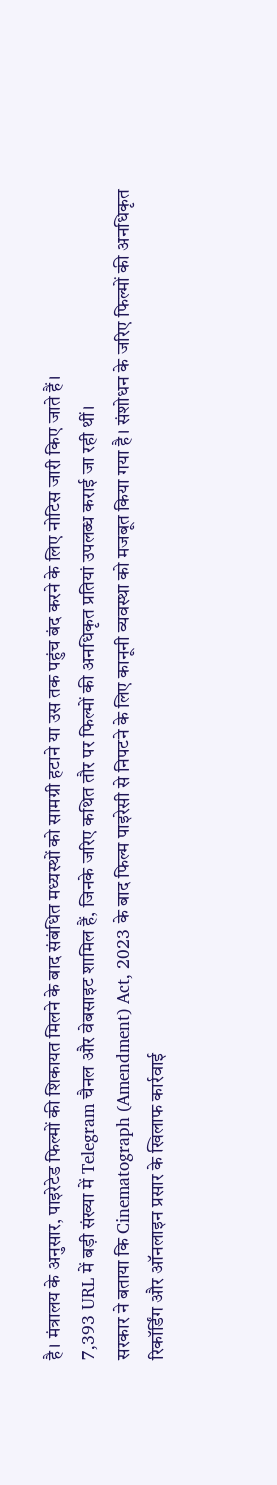है। मंत्रालय के अनुसार, पाइरेटेड फिल्मों की शिकायत मिलने के बाद संबंधित मध्यस्थों को सामग्री हटाने या उस तक पहुंच बंद करने के लिए नोटिस जारी किए जाते हैं।
7,393 URL में बड़ी संख्या में Telegram चैनल और वेबसाइट शामिल हैं, जिनके जरिए कथित तौर पर फिल्मों की अनधिकृत प्रतियां उपलब्ध कराई जा रही थीं।
सरकार ने बताया कि Cinematograph (Amendment) Act, 2023 के बाद फिल्म पाइरेसी से निपटने के लिए कानूनी व्यवस्था को मजबूत किया गया है। संशोधन के जरिए फिल्मों की अनधिकृत रिकॉर्डिंग और ऑनलाइन प्रसार के खिलाफ कार्रवाई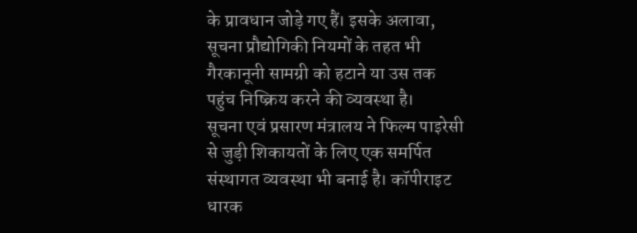के प्रावधान जोड़े गए हैं। इसके अलावा, सूचना प्रौद्योगिकी नियमों के तहत भी गैरकानूनी सामग्री को हटाने या उस तक पहुंच निष्क्रिय करने की व्यवस्था है।
सूचना एवं प्रसारण मंत्रालय ने फिल्म पाइरेसी से जुड़ी शिकायतों के लिए एक समर्पित संस्थागत व्यवस्था भी बनाई है। कॉपीराइट धारक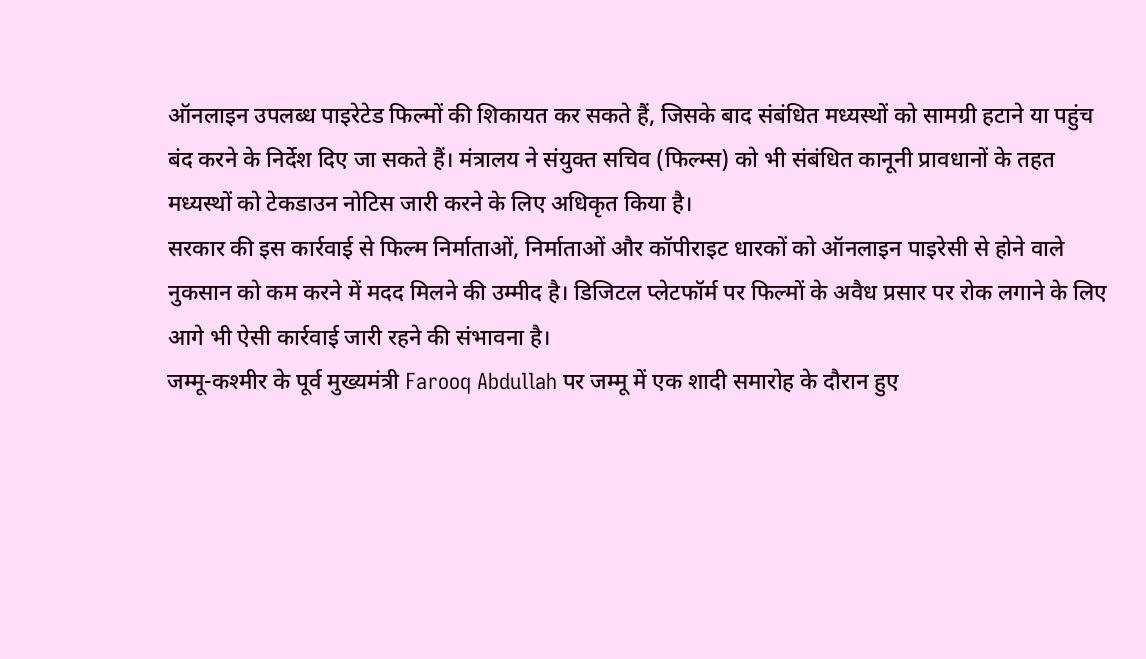ऑनलाइन उपलब्ध पाइरेटेड फिल्मों की शिकायत कर सकते हैं, जिसके बाद संबंधित मध्यस्थों को सामग्री हटाने या पहुंच बंद करने के निर्देश दिए जा सकते हैं। मंत्रालय ने संयुक्त सचिव (फिल्म्स) को भी संबंधित कानूनी प्रावधानों के तहत मध्यस्थों को टेकडाउन नोटिस जारी करने के लिए अधिकृत किया है।
सरकार की इस कार्रवाई से फिल्म निर्माताओं, निर्माताओं और कॉपीराइट धारकों को ऑनलाइन पाइरेसी से होने वाले नुकसान को कम करने में मदद मिलने की उम्मीद है। डिजिटल प्लेटफॉर्म पर फिल्मों के अवैध प्रसार पर रोक लगाने के लिए आगे भी ऐसी कार्रवाई जारी रहने की संभावना है।
जम्मू-कश्मीर के पूर्व मुख्यमंत्री Farooq Abdullah पर जम्मू में एक शादी समारोह के दौरान हुए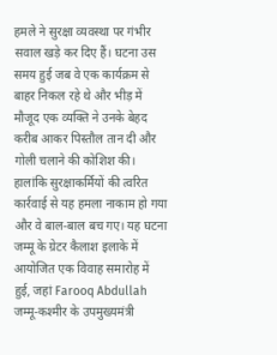हमले ने सुरक्षा व्यवस्था पर गंभीर सवाल खड़े कर दिए हैं। घटना उस समय हुई जब वे एक कार्यक्रम से बाहर निकल रहे थे और भीड़ में मौजूद एक व्यक्ति ने उनके बेहद करीब आकर पिस्तौल तान दी और गोली चलाने की कोशिश की। हालांकि सुरक्षाकर्मियों की त्वरित कार्रवाई से यह हमला नाकाम हो गया और वे बाल-बाल बच गए। यह घटना जम्मू के ग्रेटर कैलाश इलाके में आयोजित एक विवाह समारोह में हुई, जहां Farooq Abdullah जम्मू-कश्मीर के उपमुख्यमंत्री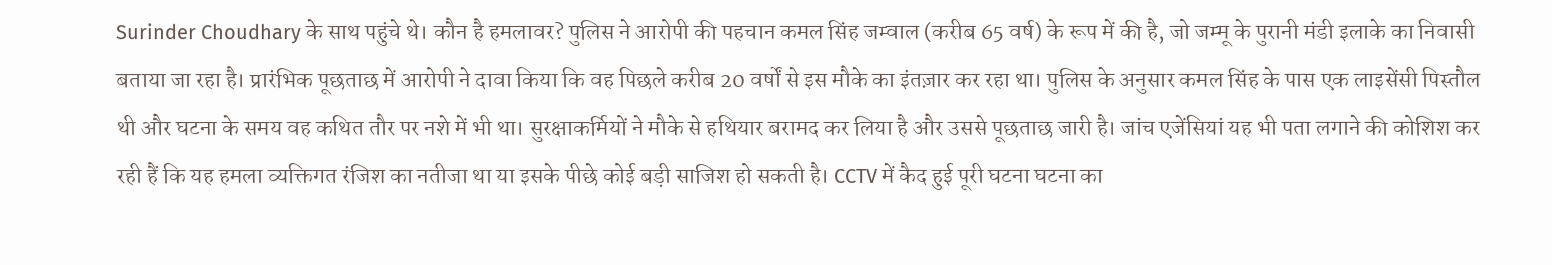Surinder Choudhary के साथ पहुंचे थे। कौन है हमलावर? पुलिस ने आरोपी की पहचान कमल सिंह जम्वाल (करीब 65 वर्ष) के रूप में की है, जो जम्मू के पुरानी मंडी इलाके का निवासी बताया जा रहा है। प्रारंभिक पूछताछ में आरोपी ने दावा किया कि वह पिछले करीब 20 वर्षों से इस मौके का इंतज़ार कर रहा था। पुलिस के अनुसार कमल सिंह के पास एक लाइसेंसी पिस्तौल थी और घटना के समय वह कथित तौर पर नशे में भी था। सुरक्षाकर्मियों ने मौके से हथियार बरामद कर लिया है और उससे पूछताछ जारी है। जांच एजेंसियां यह भी पता लगाने की कोशिश कर रही हैं कि यह हमला व्यक्तिगत रंजिश का नतीजा था या इसके पीछे कोई बड़ी साजिश हो सकती है। CCTV में कैद हुई पूरी घटना घटना का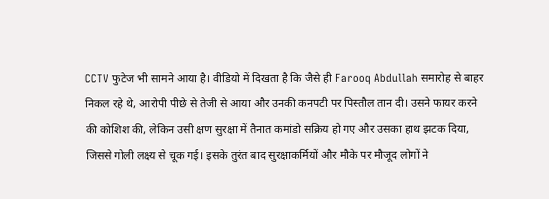CCTV फुटेज भी सामने आया है। वीडियो में दिखता है कि जैसे ही Farooq Abdullah समारोह से बाहर निकल रहे थे, आरोपी पीछे से तेजी से आया और उनकी कनपटी पर पिस्तौल तान दी। उसने फायर करने की कोशिश की, लेकिन उसी क्षण सुरक्षा में तैनात कमांडो सक्रिय हो गए और उसका हाथ झटक दिया, जिससे गोली लक्ष्य से चूक गई। इसके तुरंत बाद सुरक्षाकर्मियों और मौके पर मौजूद लोगों ने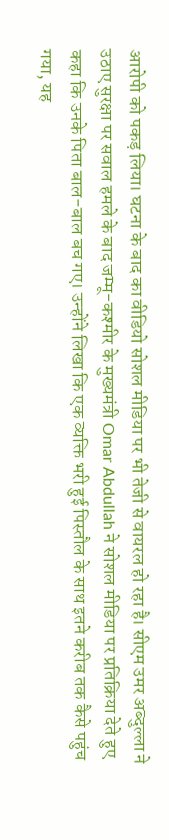आरोपी को पकड़ लिया। घटना के बाद का वीडियो सोशल मीडिया पर भी तेजी से वायरल हो रहा है। सीएम उमर अब्दुल्ला ने उठाए सुरक्षा पर सवाल हमले के बाद जम्मू-कश्मीर के मुख्यमंत्री Omar Abdullah ने सोशल मीडिया पर प्रतिक्रिया देते हुए कहा कि उनके पिता बाल-बाल बच गए। उन्होंने लिखा कि एक व्यक्ति भरी हुई पिस्तौल के साथ इतने करीब तक कैसे पहुंच गया, यह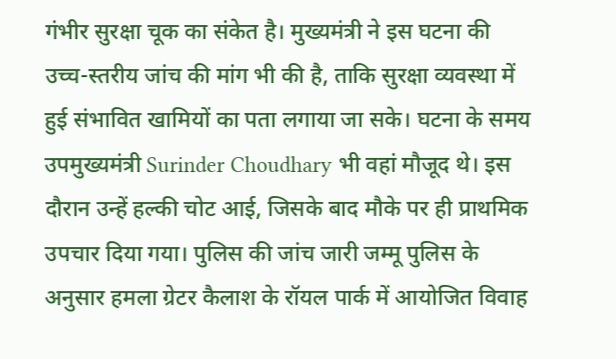गंभीर सुरक्षा चूक का संकेत है। मुख्यमंत्री ने इस घटना की उच्च-स्तरीय जांच की मांग भी की है, ताकि सुरक्षा व्यवस्था में हुई संभावित खामियों का पता लगाया जा सके। घटना के समय उपमुख्यमंत्री Surinder Choudhary भी वहां मौजूद थे। इस दौरान उन्हें हल्की चोट आई, जिसके बाद मौके पर ही प्राथमिक उपचार दिया गया। पुलिस की जांच जारी जम्मू पुलिस के अनुसार हमला ग्रेटर कैलाश के रॉयल पार्क में आयोजित विवाह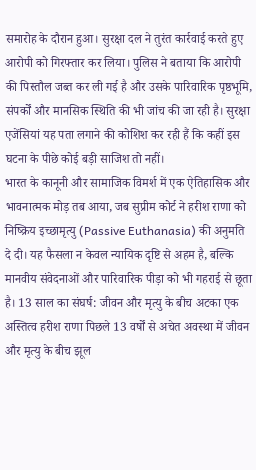समारोह के दौरान हुआ। सुरक्षा दल ने तुरंत कार्रवाई करते हुए आरोपी को गिरफ्तार कर लिया। पुलिस ने बताया कि आरोपी की पिस्तौल जब्त कर ली गई है और उसके पारिवारिक पृष्ठभूमि, संपर्कों और मानसिक स्थिति की भी जांच की जा रही है। सुरक्षा एजेंसियां यह पता लगाने की कोशिश कर रही हैं कि कहीं इस घटना के पीछे कोई बड़ी साजिश तो नहीं।
भारत के कानूनी और सामाजिक विमर्श में एक ऐतिहासिक और भावनात्मक मोड़ तब आया, जब सुप्रीम कोर्ट ने हरीश राणा को निष्क्रिय इच्छामृत्यु (Passive Euthanasia) की अनुमति दे दी। यह फैसला न केवल न्यायिक दृष्टि से अहम है, बल्कि मानवीय संवेदनाओं और पारिवारिक पीड़ा को भी गहराई से छूता है। 13 साल का संघर्ष: जीवन और मृत्यु के बीच अटका एक अस्तित्व हरीश राणा पिछले 13 वर्षों से अचेत अवस्था में जीवन और मृत्यु के बीच झूल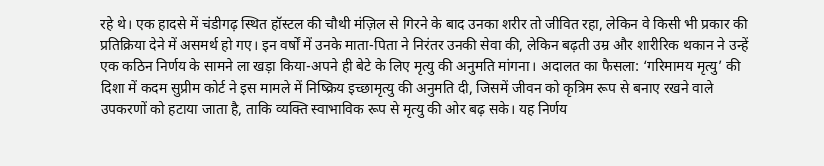रहे थे। एक हादसे में चंडीगढ़ स्थित हॉस्टल की चौथी मंज़िल से गिरने के बाद उनका शरीर तो जीवित रहा, लेकिन वे किसी भी प्रकार की प्रतिक्रिया देने में असमर्थ हो गए। इन वर्षों में उनके माता-पिता ने निरंतर उनकी सेवा की, लेकिन बढ़ती उम्र और शारीरिक थकान ने उन्हें एक कठिन निर्णय के सामने ला खड़ा किया-अपने ही बेटे के लिए मृत्यु की अनुमति मांगना। अदालत का फैसला: ‘गरिमामय मृत्यु’ की दिशा में कदम सुप्रीम कोर्ट ने इस मामले में निष्क्रिय इच्छामृत्यु की अनुमति दी, जिसमें जीवन को कृत्रिम रूप से बनाए रखने वाले उपकरणों को हटाया जाता है, ताकि व्यक्ति स्वाभाविक रूप से मृत्यु की ओर बढ़ सके। यह निर्णय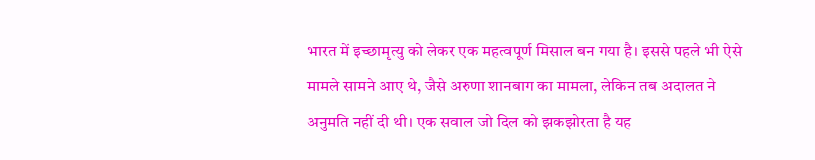भारत में इच्छामृत्यु को लेकर एक महत्वपूर्ण मिसाल बन गया है। इससे पहले भी ऐसे मामले सामने आए थे, जैसे अरुणा शानबाग का मामला, लेकिन तब अदालत ने अनुमति नहीं दी थी। एक सवाल जो दिल को झकझोरता है यह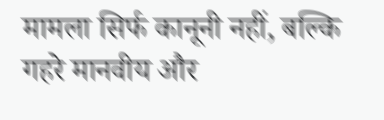मामला सिर्फ कानूनी नहीं, बल्कि गहरे मानवीय और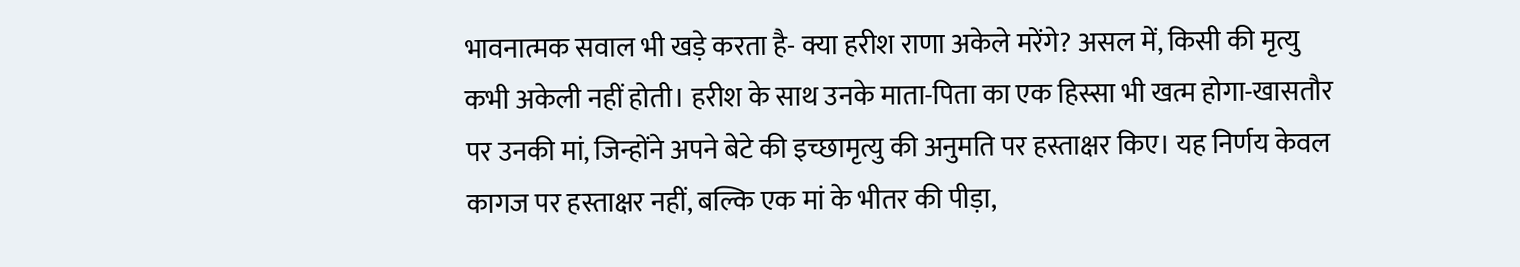भावनात्मक सवाल भी खड़े करता है- क्या हरीश राणा अकेले मरेंगे? असल में, किसी की मृत्यु कभी अकेली नहीं होती। हरीश के साथ उनके माता-पिता का एक हिस्सा भी खत्म होगा-खासतौर पर उनकी मां, जिन्होंने अपने बेटे की इच्छामृत्यु की अनुमति पर हस्ताक्षर किए। यह निर्णय केवल कागज पर हस्ताक्षर नहीं, बल्कि एक मां के भीतर की पीड़ा,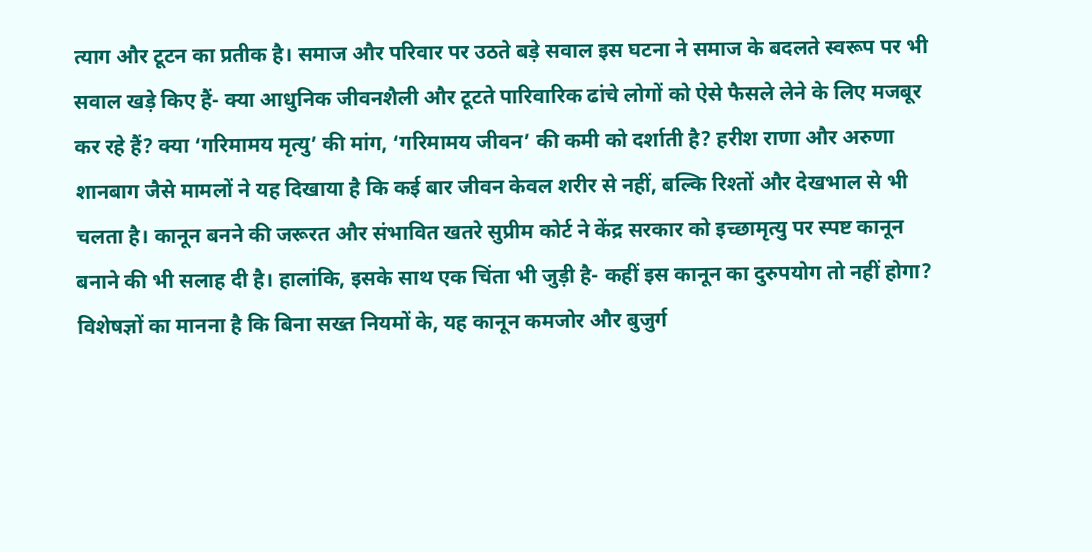त्याग और टूटन का प्रतीक है। समाज और परिवार पर उठते बड़े सवाल इस घटना ने समाज के बदलते स्वरूप पर भी सवाल खड़े किए हैं- क्या आधुनिक जीवनशैली और टूटते पारिवारिक ढांचे लोगों को ऐसे फैसले लेने के लिए मजबूर कर रहे हैं? क्या ‘गरिमामय मृत्यु’ की मांग, ‘गरिमामय जीवन’ की कमी को दर्शाती है? हरीश राणा और अरुणा शानबाग जैसे मामलों ने यह दिखाया है कि कई बार जीवन केवल शरीर से नहीं, बल्कि रिश्तों और देखभाल से भी चलता है। कानून बनने की जरूरत और संभावित खतरे सुप्रीम कोर्ट ने केंद्र सरकार को इच्छामृत्यु पर स्पष्ट कानून बनाने की भी सलाह दी है। हालांकि, इसके साथ एक चिंता भी जुड़ी है- कहीं इस कानून का दुरुपयोग तो नहीं होगा? विशेषज्ञों का मानना है कि बिना सख्त नियमों के, यह कानून कमजोर और बुजुर्ग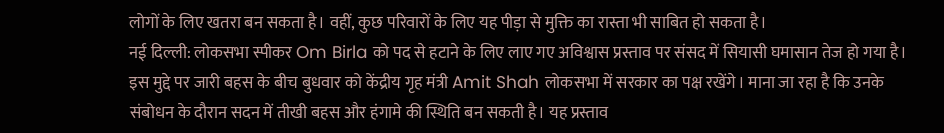लोगों के लिए खतरा बन सकता है। वहीं, कुछ परिवारों के लिए यह पीड़ा से मुक्ति का रास्ता भी साबित हो सकता है।
नई दिल्ली: लोकसभा स्पीकर Om Birla को पद से हटाने के लिए लाए गए अविश्वास प्रस्ताव पर संसद में सियासी घमासान तेज हो गया है। इस मुद्दे पर जारी बहस के बीच बुधवार को केंद्रीय गृह मंत्री Amit Shah लोकसभा में सरकार का पक्ष रखेंगे। माना जा रहा है कि उनके संबोधन के दौरान सदन में तीखी बहस और हंगामे की स्थिति बन सकती है। यह प्रस्ताव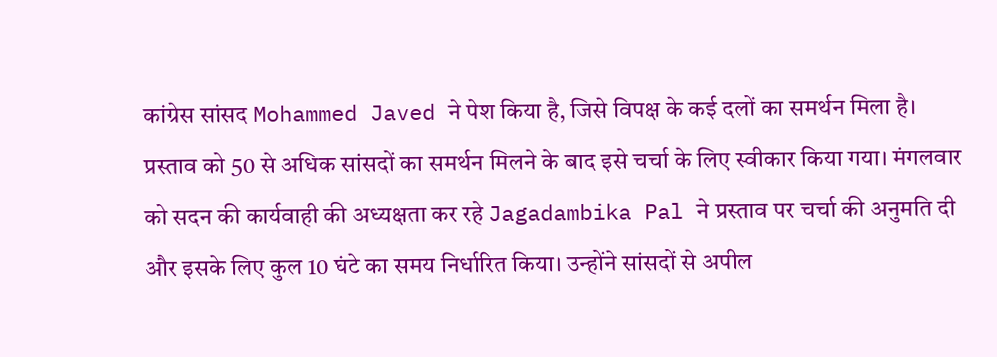कांग्रेस सांसद Mohammed Javed ने पेश किया है, जिसे विपक्ष के कई दलों का समर्थन मिला है। प्रस्ताव को 50 से अधिक सांसदों का समर्थन मिलने के बाद इसे चर्चा के लिए स्वीकार किया गया। मंगलवार को सदन की कार्यवाही की अध्यक्षता कर रहे Jagadambika Pal ने प्रस्ताव पर चर्चा की अनुमति दी और इसके लिए कुल 10 घंटे का समय निर्धारित किया। उन्होंने सांसदों से अपील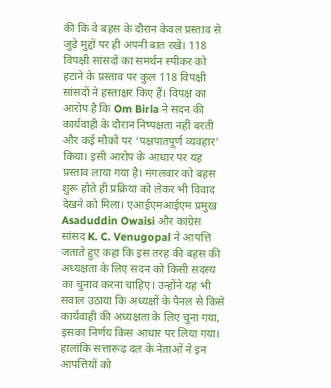की कि वे बहस के दौरान केवल प्रस्ताव से जुड़े मुद्दों पर ही अपनी बात रखें। 118 विपक्षी सांसदों का समर्थन स्पीकर को हटाने के प्रस्ताव पर कुल 118 विपक्षी सांसदों ने हस्ताक्षर किए हैं। विपक्ष का आरोप है कि Om Birla ने सदन की कार्यवाही के दौरान निष्पक्षता नहीं बरती और कई मौकों पर ‘पक्षपातपूर्ण व्यवहार’ किया। इसी आरोप के आधार पर यह प्रस्ताव लाया गया है। मंगलवार को बहस शुरू होते ही प्रक्रिया को लेकर भी विवाद देखने को मिला। एआईएमआईएम प्रमुख Asaduddin Owaisi और कांग्रेस सांसद K. C. Venugopal ने आपत्ति जताते हुए कहा कि इस तरह की बहस की अध्यक्षता के लिए सदन को किसी सदस्य का चुनाव करना चाहिए। उन्होंने यह भी सवाल उठाया कि अध्यक्षों के पैनल से किसे कार्यवाही की अध्यक्षता के लिए चुना गया, इसका निर्णय किस आधार पर लिया गया। हालांकि सत्तारूढ़ दल के नेताओं ने इन आपत्तियों को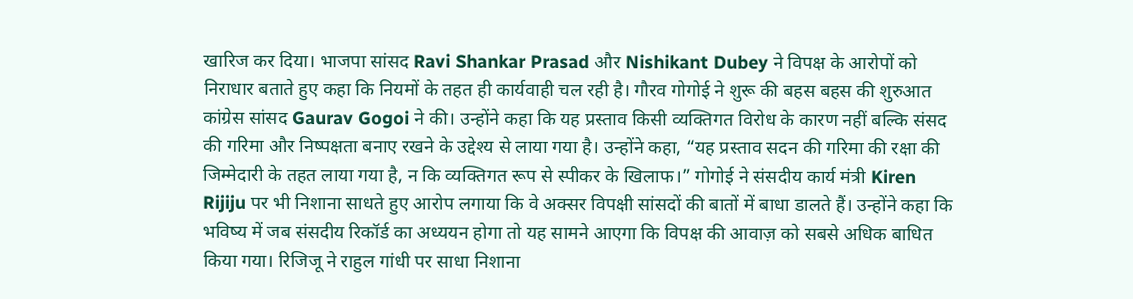खारिज कर दिया। भाजपा सांसद Ravi Shankar Prasad और Nishikant Dubey ने विपक्ष के आरोपों को निराधार बताते हुए कहा कि नियमों के तहत ही कार्यवाही चल रही है। गौरव गोगोई ने शुरू की बहस बहस की शुरुआत कांग्रेस सांसद Gaurav Gogoi ने की। उन्होंने कहा कि यह प्रस्ताव किसी व्यक्तिगत विरोध के कारण नहीं बल्कि संसद की गरिमा और निष्पक्षता बनाए रखने के उद्देश्य से लाया गया है। उन्होंने कहा, “यह प्रस्ताव सदन की गरिमा की रक्षा की जिम्मेदारी के तहत लाया गया है, न कि व्यक्तिगत रूप से स्पीकर के खिलाफ।” गोगोई ने संसदीय कार्य मंत्री Kiren Rijiju पर भी निशाना साधते हुए आरोप लगाया कि वे अक्सर विपक्षी सांसदों की बातों में बाधा डालते हैं। उन्होंने कहा कि भविष्य में जब संसदीय रिकॉर्ड का अध्ययन होगा तो यह सामने आएगा कि विपक्ष की आवाज़ को सबसे अधिक बाधित किया गया। रिजिजू ने राहुल गांधी पर साधा निशाना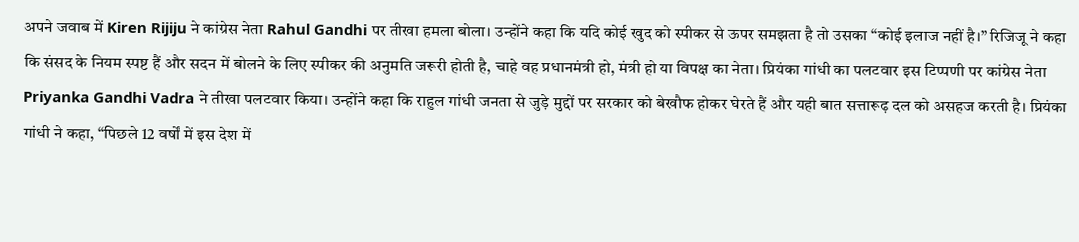अपने जवाब में Kiren Rijiju ने कांग्रेस नेता Rahul Gandhi पर तीखा हमला बोला। उन्होंने कहा कि यदि कोई खुद को स्पीकर से ऊपर समझता है तो उसका “कोई इलाज नहीं है।” रिजिजू ने कहा कि संसद के नियम स्पष्ट हैं और सदन में बोलने के लिए स्पीकर की अनुमति जरूरी होती है, चाहे वह प्रधानमंत्री हो, मंत्री हो या विपक्ष का नेता। प्रियंका गांधी का पलटवार इस टिप्पणी पर कांग्रेस नेता Priyanka Gandhi Vadra ने तीखा पलटवार किया। उन्होंने कहा कि राहुल गांधी जनता से जुड़े मुद्दों पर सरकार को बेखौफ होकर घेरते हैं और यही बात सत्तारूढ़ दल को असहज करती है। प्रियंका गांधी ने कहा, “पिछले 12 वर्षों में इस देश में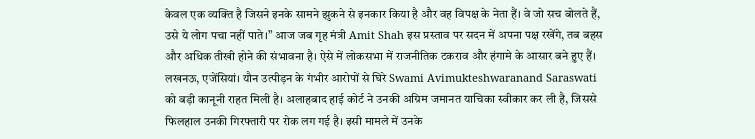केवल एक व्यक्ति है जिसने इनके सामने झुकने से इनकार किया है और वह विपक्ष के नेता हैं। वे जो सच बोलते हैं, उसे ये लोग पचा नहीं पाते।” आज जब गृह मंत्री Amit Shah इस प्रस्ताव पर सदन में अपना पक्ष रखेंगे, तब बहस और अधिक तीखी होने की संभावना है। ऐसे में लोकसभा में राजनीतिक टकराव और हंगामे के आसार बने हुए हैं।
लखनऊ, एजेंसियां। यौन उत्पीड़न के गंभीर आरोपों से घिरे Swami Avimukteshwaranand Saraswati को बड़ी कानूनी राहत मिली है। अलाहबाद हाई कोर्ट ने उनकी अग्रिम जमानत याचिका स्वीकार कर ली है, जिससे फिलहाल उनकी गिरफ्तारी पर रोक लग गई है। इसी मामले में उनके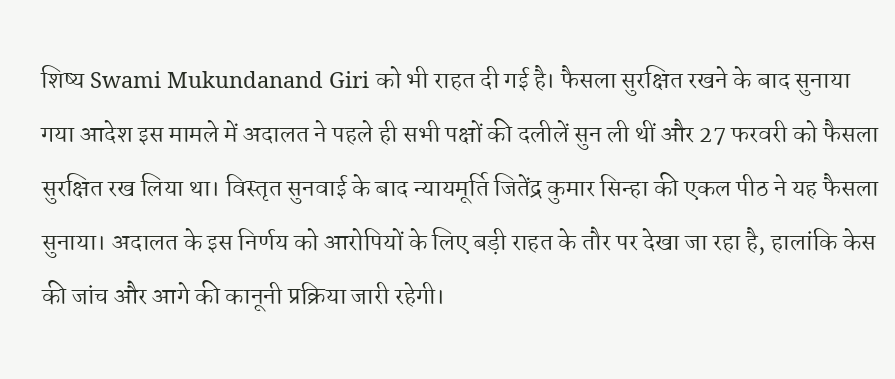शिष्य Swami Mukundanand Giri को भी राहत दी गई है। फैसला सुरक्षित रखने के बाद सुनाया गया आदेश इस मामले में अदालत ने पहले ही सभी पक्षों की दलीलें सुन ली थीं और 27 फरवरी को फैसला सुरक्षित रख लिया था। विस्तृत सुनवाई के बाद न्यायमूर्ति जितेंद्र कुमार सिन्हा की एकल पीठ ने यह फैसला सुनाया। अदालत के इस निर्णय को आरोपियों के लिए बड़ी राहत के तौर पर देखा जा रहा है, हालांकि केस की जांच और आगे की कानूनी प्रक्रिया जारी रहेगी।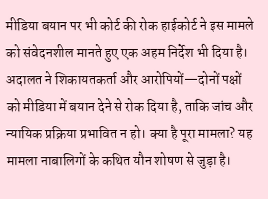मीडिया बयान पर भी कोर्ट की रोक हाईकोर्ट ने इस मामले को संवेदनशील मानते हुए एक अहम निर्देश भी दिया है। अदालत ने शिकायतकर्ता और आरोपियों—दोनों पक्षों को मीडिया में बयान देने से रोक दिया है, ताकि जांच और न्यायिक प्रक्रिया प्रभावित न हो। क्या है पूरा मामला? यह मामला नाबालिगों के कथित यौन शोषण से जुड़ा है।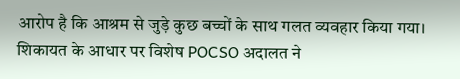आरोप है कि आश्रम से जुड़े कुछ बच्चों के साथ गलत व्यवहार किया गया। शिकायत के आधार पर विशेष POCSO अदालत ने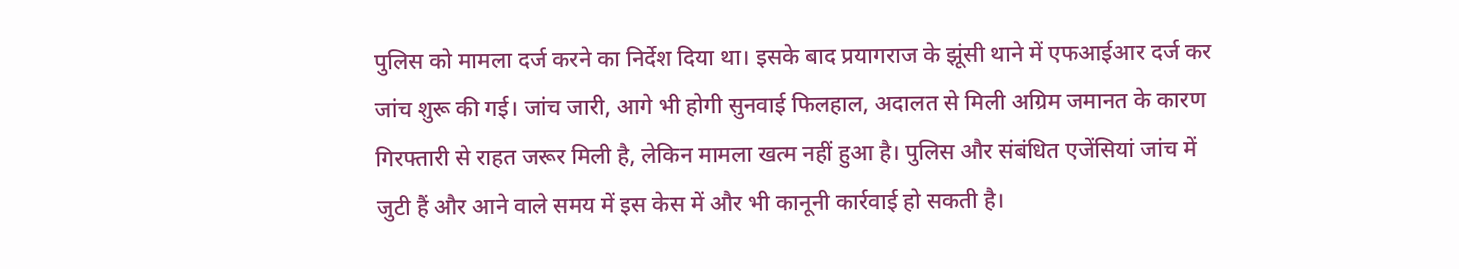पुलिस को मामला दर्ज करने का निर्देश दिया था। इसके बाद प्रयागराज के झूंसी थाने में एफआईआर दर्ज कर जांच शुरू की गई। जांच जारी, आगे भी होगी सुनवाई फिलहाल, अदालत से मिली अग्रिम जमानत के कारण गिरफ्तारी से राहत जरूर मिली है, लेकिन मामला खत्म नहीं हुआ है। पुलिस और संबंधित एजेंसियां जांच में जुटी हैं और आने वाले समय में इस केस में और भी कानूनी कार्रवाई हो सकती है।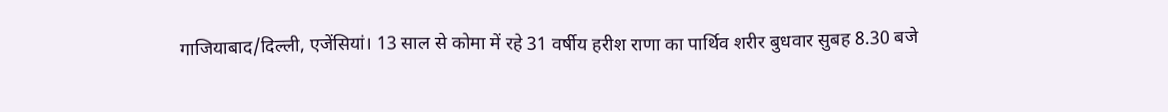गाजियाबाद/दिल्ली, एजेंसियां। 13 साल से कोमा में रहे 31 वर्षीय हरीश राणा का पार्थिव शरीर बुधवार सुबह 8.30 बजे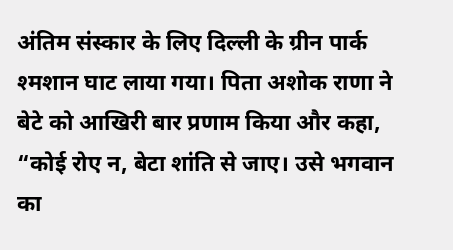अंतिम संस्कार के लिए दिल्ली के ग्रीन पार्क श्मशान घाट लाया गया। पिता अशोक राणा ने बेटे को आखिरी बार प्रणाम किया और कहा, “कोई रोए न, बेटा शांति से जाए। उसे भगवान का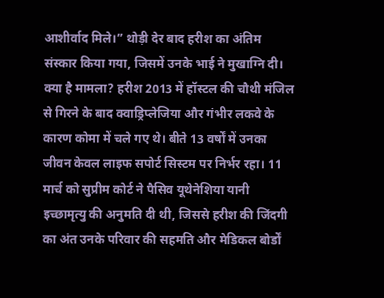आशीर्वाद मिले।” थोड़ी देर बाद हरीश का अंतिम संस्कार किया गया, जिसमें उनके भाई ने मुखाग्नि दी। क्या है मामला? हरीश 2013 में हॉस्टल की चौथी मंजिल से गिरने के बाद क्वाड्रिप्लेजिया और गंभीर लकवे के कारण कोमा में चले गए थे। बीते 13 वर्षों में उनका जीवन केवल लाइफ सपोर्ट सिस्टम पर निर्भर रहा। 11 मार्च को सुप्रीम कोर्ट ने पैसिव यूथेनेशिया यानी इच्छामृत्यु की अनुमति दी थी, जिससे हरीश की जिंदगी का अंत उनके परिवार की सहमति और मेडिकल बोर्डों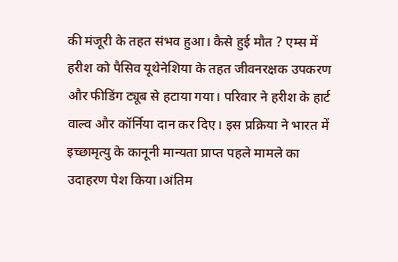की मंजूरी के तहत संभव हुआ। कैसे हुई मौत ? एम्स में हरीश को पैसिव यूथेनेशिया के तहत जीवनरक्षक उपकरण और फीडिंग ट्यूब से हटाया गया। परिवार ने हरीश के हार्ट वाल्व और कॉर्निया दान कर दिए। इस प्रक्रिया ने भारत में इच्छामृत्यु के कानूनी मान्यता प्राप्त पहले मामले का उदाहरण पेश किया।अंतिम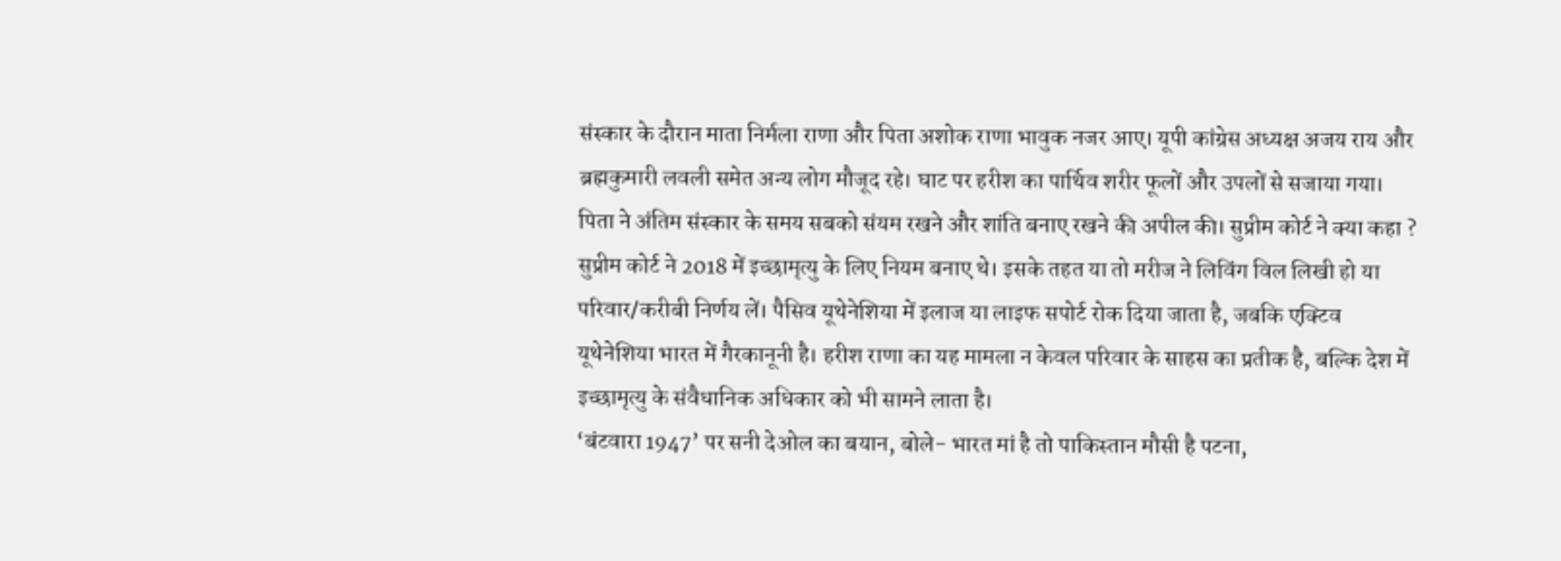संस्कार के दौरान माता निर्मला राणा और पिता अशोक राणा भावुक नजर आए। यूपी कांग्रेस अध्यक्ष अजय राय और ब्रह्मकुमारी लवली समेत अन्य लोग मौजूद रहे। घाट पर हरीश का पार्थिव शरीर फूलों और उपलों से सजाया गया। पिता ने अंतिम संस्कार के समय सबको संयम रखने और शांति बनाए रखने की अपील की। सुप्रीम कोर्ट ने क्या कहा ? सुप्रीम कोर्ट ने 2018 में इच्छामृत्यु के लिए नियम बनाए थे। इसके तहत या तो मरीज ने लिविंग विल लिखी हो या परिवार/करीबी निर्णय लें। पैसिव यूथेनेशिया में इलाज या लाइफ सपोर्ट रोक दिया जाता है, जबकि एक्टिव यूथेनेशिया भारत में गैरकानूनी है। हरीश राणा का यह मामला न केवल परिवार के साहस का प्रतीक है, बल्कि देश में इच्छामृत्यु के संवैधानिक अधिकार को भी सामने लाता है।
‘बंटवारा 1947’ पर सनी देओल का बयान, बोले- भारत मां है तो पाकिस्तान मौसी है पटना,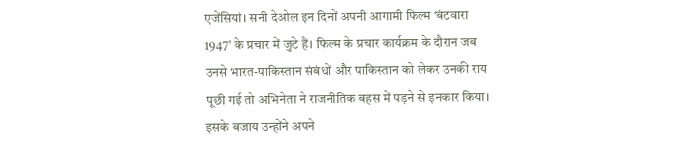एजेंसियां। सनी देओल इन दिनों अपनी आगामी फिल्म ‘बंटवारा 1947’ के प्रचार में जुटे हैं। फिल्म के प्रचार कार्यक्रम के दौरान जब उनसे भारत-पाकिस्तान संबंधों और पाकिस्तान को लेकर उनकी राय पूछी गई तो अभिनेता ने राजनीतिक बहस में पड़ने से इनकार किया। इसके बजाय उन्होंने अपने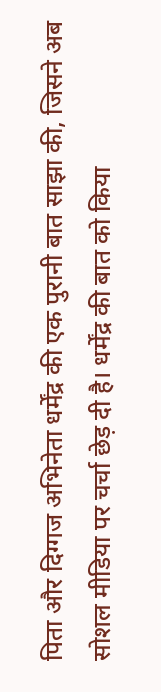पिता और दिग्गज अभिनेता धर्मेंद्र की एक पुरानी बात साझा की, जिसने अब सोशल मीडिया पर चर्चा छेड़ दी है। धर्मेंद्र की बात को किया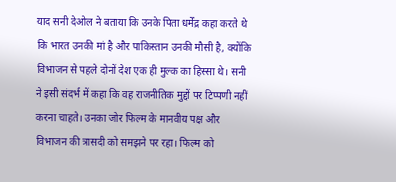याद सनी देओल ने बताया कि उनके पिता धर्मेंद्र कहा करते थे कि भारत उनकी मां है और पाकिस्तान उनकी मौसी है, क्योंकि विभाजन से पहले दोनों देश एक ही मुल्क का हिस्सा थे। सनी ने इसी संदर्भ में कहा कि वह राजनीतिक मुद्दों पर टिप्पणी नहीं करना चाहते। उनका जोर फिल्म के मानवीय पक्ष और विभाजन की त्रासदी को समझने पर रहा। फिल्म को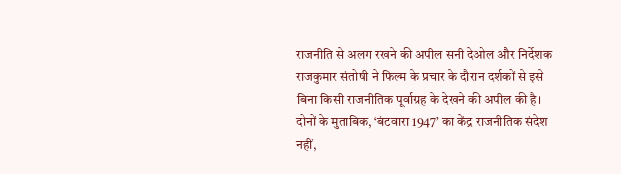राजनीति से अलग रखने की अपील सनी देओल और निर्देशक राजकुमार संतोषी ने फिल्म के प्रचार के दौरान दर्शकों से इसे बिना किसी राजनीतिक पूर्वाग्रह के देखने की अपील की है। दोनों के मुताबिक, ‘बंटवारा 1947’ का केंद्र राजनीतिक संदेश नहीं,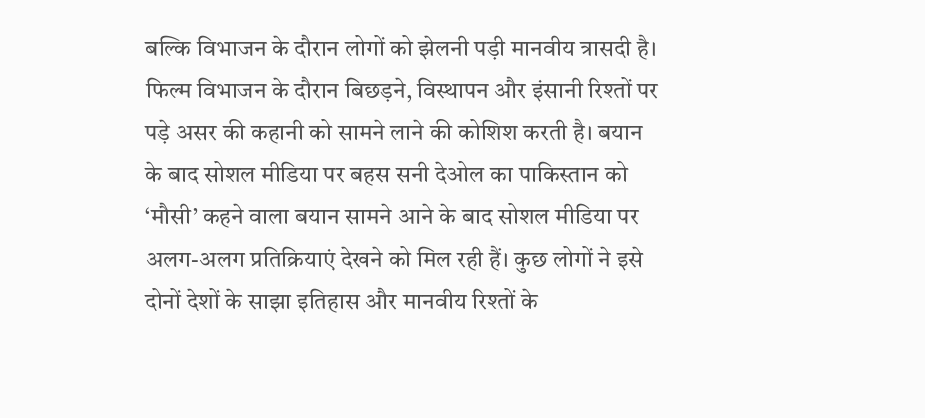बल्कि विभाजन के दौरान लोगों को झेलनी पड़ी मानवीय त्रासदी है। फिल्म विभाजन के दौरान बिछड़ने, विस्थापन और इंसानी रिश्तों पर पड़े असर की कहानी को सामने लाने की कोशिश करती है। बयान के बाद सोशल मीडिया पर बहस सनी देओल का पाकिस्तान को ‘मौसी’ कहने वाला बयान सामने आने के बाद सोशल मीडिया पर अलग-अलग प्रतिक्रियाएं देखने को मिल रही हैं। कुछ लोगों ने इसे दोनों देशों के साझा इतिहास और मानवीय रिश्तों के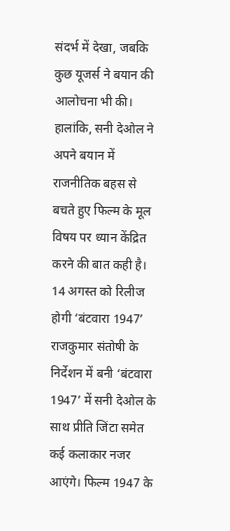संदर्भ में देखा, जबकि कुछ यूजर्स ने बयान की आलोचना भी की। हालांकि, सनी देओल ने अपने बयान में राजनीतिक बहस से बचते हुए फिल्म के मूल विषय पर ध्यान केंद्रित करने की बात कही है। 14 अगस्त को रिलीज होगी ‘बंटवारा 1947’ राजकुमार संतोषी के निर्देशन में बनी ‘बंटवारा 1947’ में सनी देओल के साथ प्रीति जिंटा समेत कई कलाकार नजर आएंगे। फिल्म 1947 के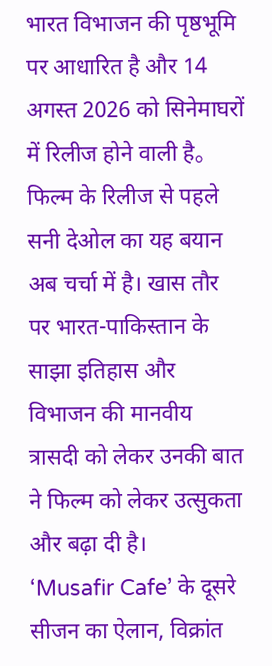भारत विभाजन की पृष्ठभूमि पर आधारित है और 14 अगस्त 2026 को सिनेमाघरों में रिलीज होने वाली है。 फिल्म के रिलीज से पहले सनी देओल का यह बयान अब चर्चा में है। खास तौर पर भारत-पाकिस्तान के साझा इतिहास और विभाजन की मानवीय त्रासदी को लेकर उनकी बात ने फिल्म को लेकर उत्सुकता और बढ़ा दी है।
‘Musafir Cafe’ के दूसरे सीजन का ऐलान, विक्रांत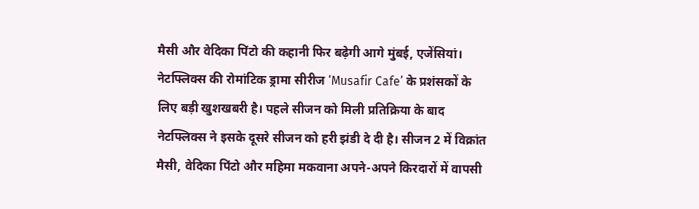मैसी और वेदिका पिंटो की कहानी फिर बढ़ेगी आगे मुंबई, एजेंसियां। नेटफ्लिक्स की रोमांटिक ड्रामा सीरीज ‘Musafir Cafe’ के प्रशंसकों के लिए बड़ी खुशखबरी है। पहले सीजन को मिली प्रतिक्रिया के बाद नेटफ्लिक्स ने इसके दूसरे सीजन को हरी झंडी दे दी है। सीजन 2 में विक्रांत मैसी, वेदिका पिंटो और महिमा मकवाना अपने-अपने किरदारों में वापसी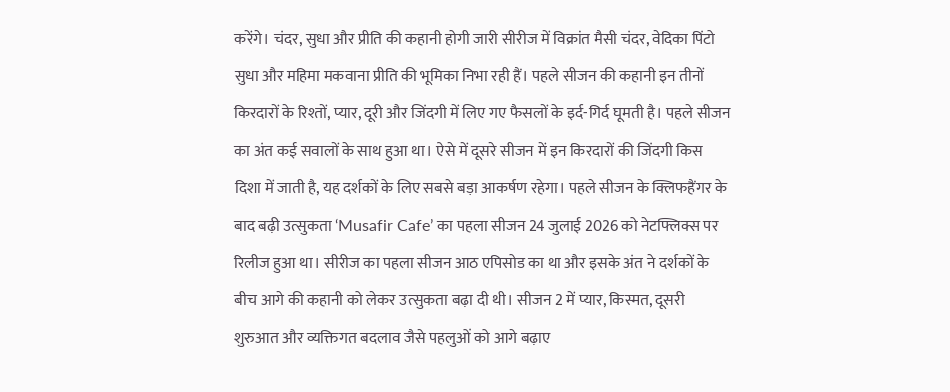करेंगे। चंदर, सुधा और प्रीति की कहानी होगी जारी सीरीज में विक्रांत मैसी चंदर, वेदिका पिंटो सुधा और महिमा मकवाना प्रीति की भूमिका निभा रही हैं। पहले सीजन की कहानी इन तीनों किरदारों के रिश्तों, प्यार, दूरी और जिंदगी में लिए गए फैसलों के इर्द-गिर्द घूमती है। पहले सीजन का अंत कई सवालों के साथ हुआ था। ऐसे में दूसरे सीजन में इन किरदारों की जिंदगी किस दिशा में जाती है, यह दर्शकों के लिए सबसे बड़ा आकर्षण रहेगा। पहले सीजन के क्लिफहैंगर के बाद बढ़ी उत्सुकता ‘Musafir Cafe’ का पहला सीजन 24 जुलाई 2026 को नेटफ्लिक्स पर रिलीज हुआ था। सीरीज का पहला सीजन आठ एपिसोड का था और इसके अंत ने दर्शकों के बीच आगे की कहानी को लेकर उत्सुकता बढ़ा दी थी। सीजन 2 में प्यार, किस्मत, दूसरी शुरुआत और व्यक्तिगत बदलाव जैसे पहलुओं को आगे बढ़ाए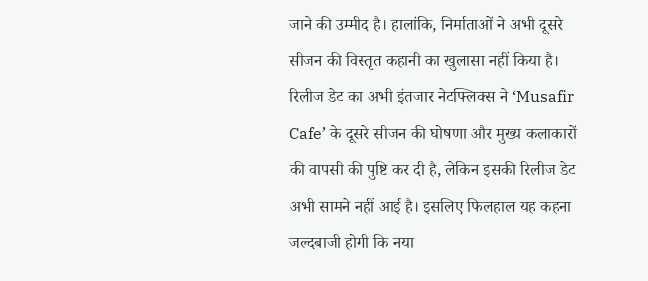जाने की उम्मीद है। हालांकि, निर्माताओं ने अभी दूसरे सीजन की विस्तृत कहानी का खुलासा नहीं किया है। रिलीज डेट का अभी इंतजार नेटफ्लिक्स ने ‘Musafir Cafe’ के दूसरे सीजन की घोषणा और मुख्य कलाकारों की वापसी की पुष्टि कर दी है, लेकिन इसकी रिलीज डेट अभी सामने नहीं आई है। इसलिए फिलहाल यह कहना जल्दबाजी होगी कि नया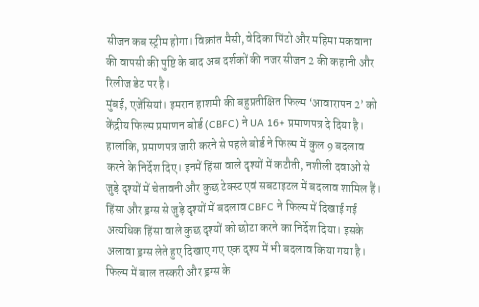सीजन कब स्ट्रीम होगा। विक्रांत मैसी, वेदिका पिंटो और महिमा मकवाना की वापसी की पुष्टि के बाद अब दर्शकों की नजर सीजन 2 की कहानी और रिलीज डेट पर है।
मुंबई, एजेंसियां। इमरान हाशमी की बहुप्रतीक्षित फिल्म ‘आवारापन 2’ को केंद्रीय फिल्म प्रमाणन बोर्ड (CBFC) ने UA 16+ प्रमाणपत्र दे दिया है। हालांकि, प्रमाणपत्र जारी करने से पहले बोर्ड ने फिल्म में कुल 9 बदलाव करने के निर्देश दिए। इनमें हिंसा वाले दृश्यों में कटौती, नशीली दवाओं से जुड़े दृश्यों में चेतावनी और कुछ टेक्स्ट एवं सबटाइटल में बदलाव शामिल हैं। हिंसा और ड्रग्स से जुड़े दृश्यों में बदलाव CBFC ने फिल्म में दिखाई गई अत्यधिक हिंसा वाले कुछ दृश्यों को छोटा करने का निर्देश दिया। इसके अलावा ड्रग्स लेते हुए दिखाए गए एक दृश्य में भी बदलाव किया गया है। फिल्म में बाल तस्करी और ड्रग्स के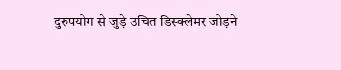दुरुपयोग से जुड़े उचित डिस्क्लेमर जोड़ने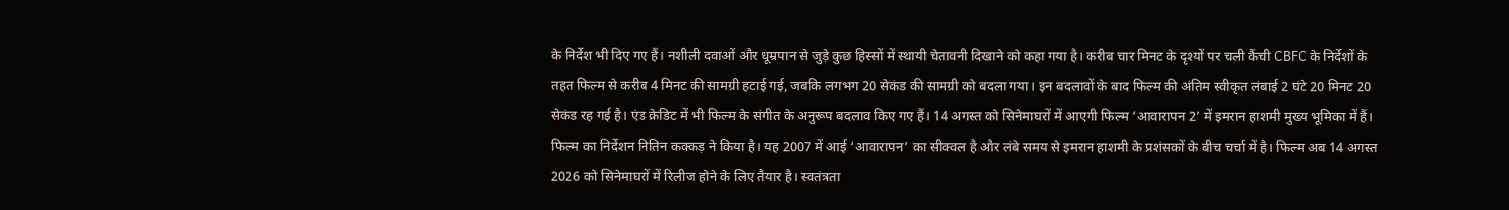के निर्देश भी दिए गए हैं। नशीली दवाओं और धूम्रपान से जुड़े कुछ हिस्सों में स्थायी चेतावनी दिखाने को कहा गया है। करीब चार मिनट के दृश्यों पर चली कैंची CBFC के निर्देशों के तहत फिल्म से करीब 4 मिनट की सामग्री हटाई गई, जबकि लगभग 20 सेकंड की सामग्री को बदला गया। इन बदलावों के बाद फिल्म की अंतिम स्वीकृत लंबाई 2 घंटे 20 मिनट 20 सेकंड रह गई है। एंड क्रेडिट में भी फिल्म के संगीत के अनुरूप बदलाव किए गए हैं। 14 अगस्त को सिनेमाघरों में आएगी फिल्म ‘आवारापन 2’ में इमरान हाशमी मुख्य भूमिका में हैं। फिल्म का निर्देशन नितिन कक्कड़ ने किया है। यह 2007 में आई ‘आवारापन’ का सीक्वल है और लंबे समय से इमरान हाशमी के प्रशंसकों के बीच चर्चा में है। फिल्म अब 14 अगस्त 2026 को सिनेमाघरों में रिलीज होने के लिए तैयार है। स्वतंत्रता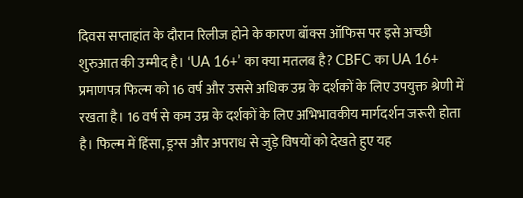दिवस सप्ताहांत के दौरान रिलीज होने के कारण बॉक्स ऑफिस पर इसे अच्छी शुरुआत की उम्मीद है। ‘UA 16+’ का क्या मतलब है? CBFC का UA 16+ प्रमाणपत्र फिल्म को 16 वर्ष और उससे अधिक उम्र के दर्शकों के लिए उपयुक्त श्रेणी में रखता है। 16 वर्ष से कम उम्र के दर्शकों के लिए अभिभावकीय मार्गदर्शन जरूरी होता है। फिल्म में हिंसा, ड्रग्स और अपराध से जुड़े विषयों को देखते हुए यह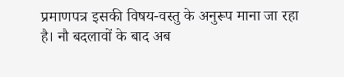प्रमाणपत्र इसकी विषय-वस्तु के अनुरूप माना जा रहा है। नौ बदलावों के बाद अब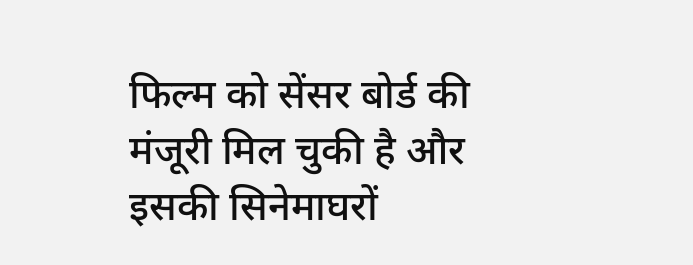फिल्म को सेंसर बोर्ड की मंजूरी मिल चुकी है और इसकी सिनेमाघरों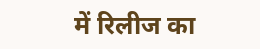में रिलीज का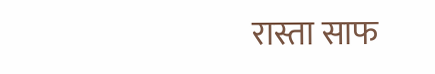रास्ता साफ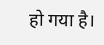हो गया है।